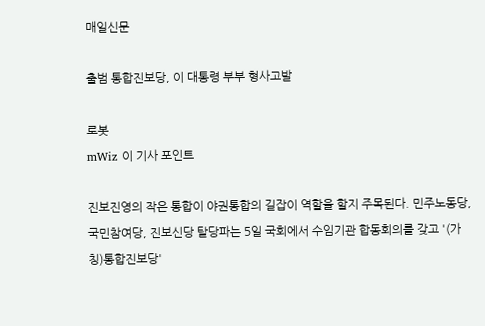매일신문

출범 통합진보당, 이 대통령 부부 형사고발

로봇
mWiz 이 기사 포인트

진보진영의 작은 통합이 야권통합의 길잡이 역할을 할지 주목된다. 민주노동당, 국민참여당, 진보신당 탈당파는 5일 국회에서 수임기관 합동회의를 갖고 '(가칭)통합진보당'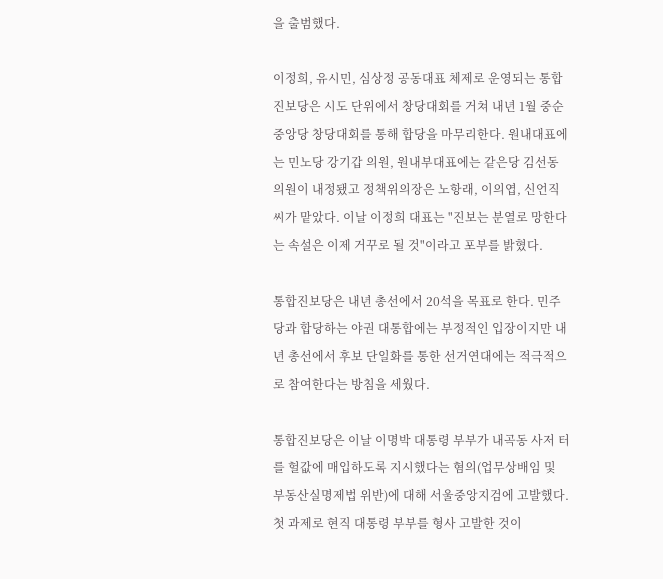을 출범했다.

이정희, 유시민, 심상정 공동대표 체제로 운영되는 통합진보당은 시도 단위에서 창당대회를 거쳐 내년 1월 중순 중앙당 창당대회를 통해 합당을 마무리한다. 원내대표에는 민노당 강기갑 의원, 원내부대표에는 같은당 김선동 의원이 내정됐고 정책위의장은 노항래, 이의엽, 신언직 씨가 맡았다. 이날 이정희 대표는 "진보는 분열로 망한다는 속설은 이제 거꾸로 될 것"이라고 포부를 밝혔다.

통합진보당은 내년 총선에서 20석을 목표로 한다. 민주당과 합당하는 야권 대통합에는 부정적인 입장이지만 내년 총선에서 후보 단일화를 통한 선거연대에는 적극적으로 참여한다는 방침을 세웠다.

통합진보당은 이날 이명박 대통령 부부가 내곡동 사저 터를 헐값에 매입하도록 지시했다는 혐의(업무상배임 및 부동산실명제법 위반)에 대해 서울중앙지검에 고발했다. 첫 과제로 현직 대통령 부부를 형사 고발한 것이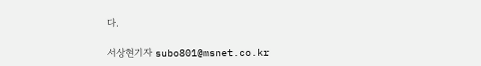다.

서상현기자 subo801@msnet.co.kr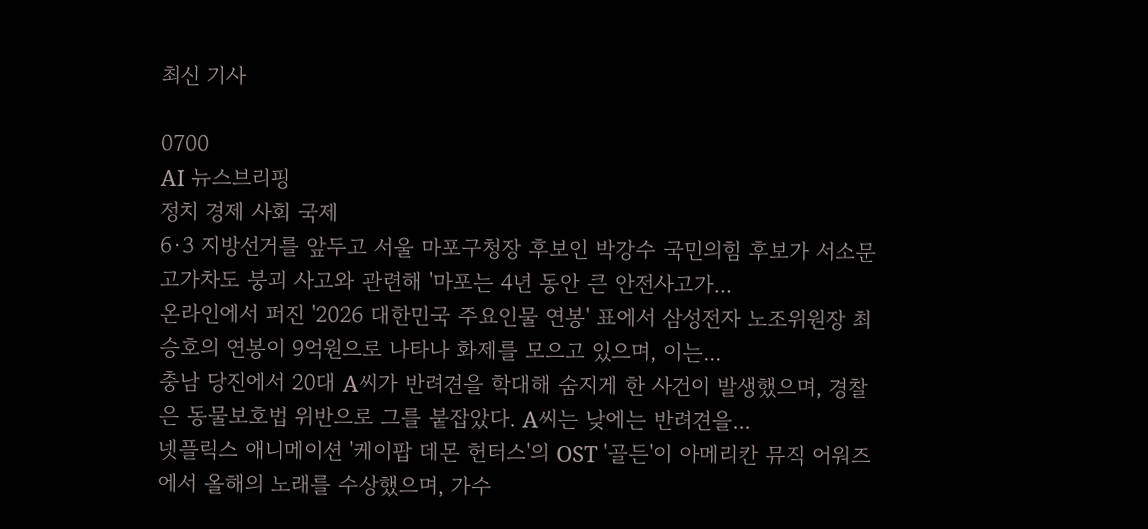최신 기사

0700
AI 뉴스브리핑
정치 경제 사회 국제
6·3 지방선거를 앞두고 서울 마포구청장 후보인 박강수 국민의힘 후보가 서소문 고가차도 붕괴 사고와 관련해 '마포는 4년 동안 큰 안전사고가...
온라인에서 퍼진 '2026 대한민국 주요인물 연봉' 표에서 삼성전자 노조위원장 최승호의 연봉이 9억원으로 나타나 화제를 모으고 있으며, 이는...
충남 당진에서 20대 A씨가 반려견을 학대해 숨지게 한 사건이 발생했으며, 경찰은 동물보호법 위반으로 그를 붙잡았다. A씨는 낮에는 반려견을...
넷플릭스 애니메이션 '케이팝 데몬 헌터스'의 OST '골든'이 아메리칸 뮤직 어워즈에서 올해의 노래를 수상했으며, 가수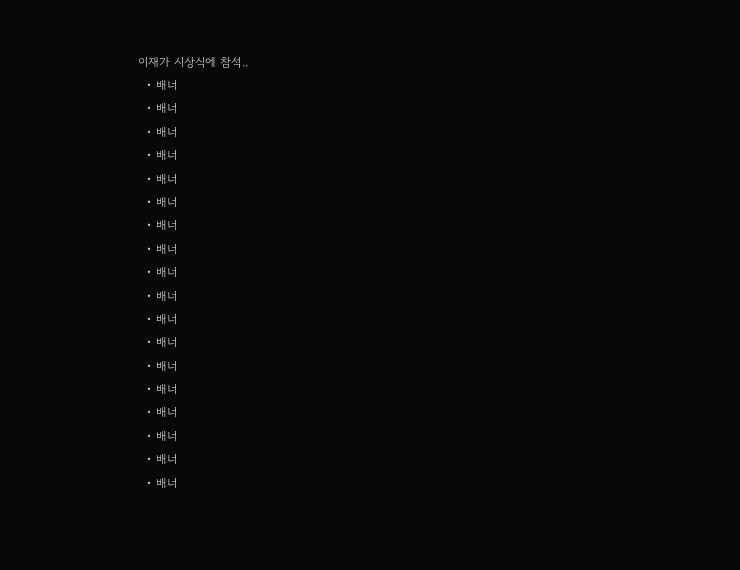이재가 시상식에 참석..
  • 배너
  • 배너
  • 배너
  • 배너
  • 배너
  • 배너
  • 배너
  • 배너
  • 배너
  • 배너
  • 배너
  • 배너
  • 배너
  • 배너
  • 배너
  • 배너
  • 배너
  • 배너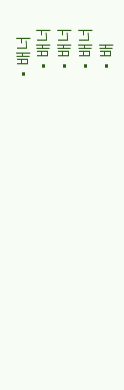• 배너
  • 배너
  • 배너
  • 배너
  • 배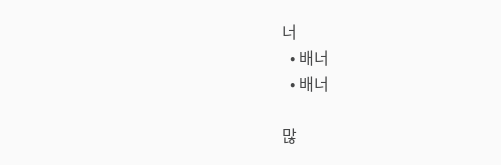너
  • 배너
  • 배너

많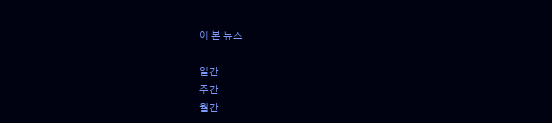이 본 뉴스

일간
주간
월간